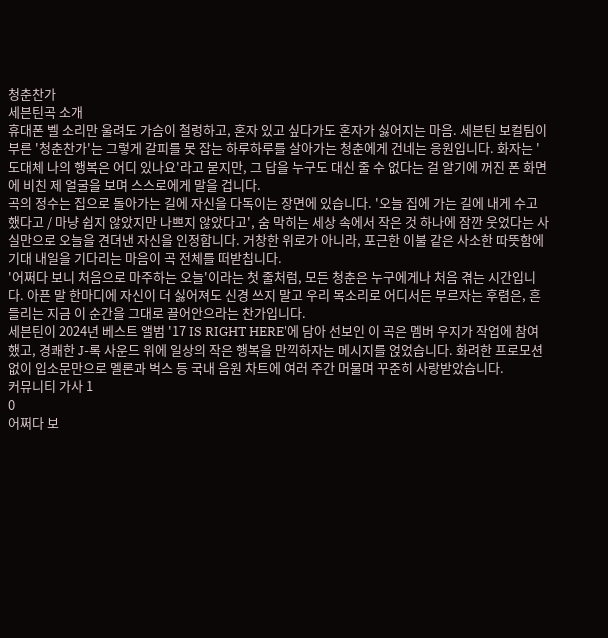청춘찬가
세븐틴곡 소개
휴대폰 벨 소리만 울려도 가슴이 철렁하고, 혼자 있고 싶다가도 혼자가 싫어지는 마음. 세븐틴 보컬팀이 부른 '청춘찬가'는 그렇게 갈피를 못 잡는 하루하루를 살아가는 청춘에게 건네는 응원입니다. 화자는 '도대체 나의 행복은 어디 있나요'라고 묻지만, 그 답을 누구도 대신 줄 수 없다는 걸 알기에 꺼진 폰 화면에 비친 제 얼굴을 보며 스스로에게 말을 겁니다.
곡의 정수는 집으로 돌아가는 길에 자신을 다독이는 장면에 있습니다. '오늘 집에 가는 길에 내게 수고했다고 / 마냥 쉽지 않았지만 나쁘지 않았다고', 숨 막히는 세상 속에서 작은 것 하나에 잠깐 웃었다는 사실만으로 오늘을 견뎌낸 자신을 인정합니다. 거창한 위로가 아니라, 포근한 이불 같은 사소한 따뜻함에 기대 내일을 기다리는 마음이 곡 전체를 떠받칩니다.
'어쩌다 보니 처음으로 마주하는 오늘'이라는 첫 줄처럼, 모든 청춘은 누구에게나 처음 겪는 시간입니다. 아픈 말 한마디에 자신이 더 싫어져도 신경 쓰지 말고 우리 목소리로 어디서든 부르자는 후렴은, 흔들리는 지금 이 순간을 그대로 끌어안으라는 찬가입니다.
세븐틴이 2024년 베스트 앨범 '17 IS RIGHT HERE'에 담아 선보인 이 곡은 멤버 우지가 작업에 참여했고, 경쾌한 J-록 사운드 위에 일상의 작은 행복을 만끽하자는 메시지를 얹었습니다. 화려한 프로모션 없이 입소문만으로 멜론과 벅스 등 국내 음원 차트에 여러 주간 머물며 꾸준히 사랑받았습니다.
커뮤니티 가사 1
0
어쩌다 보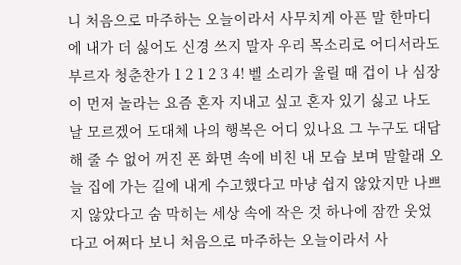니 처음으로 마주하는 오늘이라서 사무치게 아픈 말 한마디에 내가 더 싫어도 신경 쓰지 말자 우리 목소리로 어디서라도 부르자 청춘찬가 1 2 1 2 3 4! 벨 소리가 울릴 때 겁이 나 심장이 먼저 놀라는 요즘 혼자 지내고 싶고 혼자 있기 싫고 나도 날 모르겠어 도대체 나의 행복은 어디 있나요 그 누구도 대답해 줄 수 없어 꺼진 폰 화면 속에 비친 내 모습 보며 말할래 오늘 집에 가는 길에 내게 수고했다고 마냥 쉽지 않았지만 나쁘지 않았다고 숨 막히는 세상 속에 작은 것 하나에 잠깐 웃었다고 어쩌다 보니 처음으로 마주하는 오늘이라서 사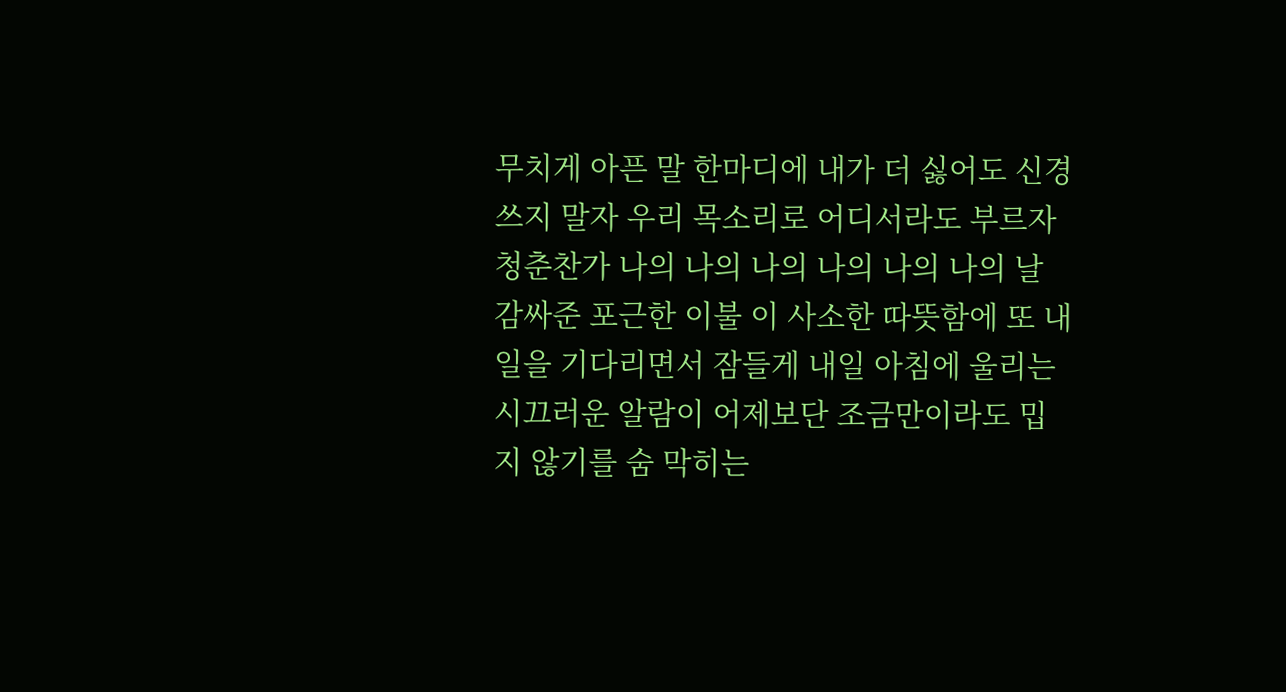무치게 아픈 말 한마디에 내가 더 싫어도 신경 쓰지 말자 우리 목소리로 어디서라도 부르자 청춘찬가 나의 나의 나의 나의 나의 나의 날 감싸준 포근한 이불 이 사소한 따뜻함에 또 내일을 기다리면서 잠들게 내일 아침에 울리는 시끄러운 알람이 어제보단 조금만이라도 밉지 않기를 숨 막히는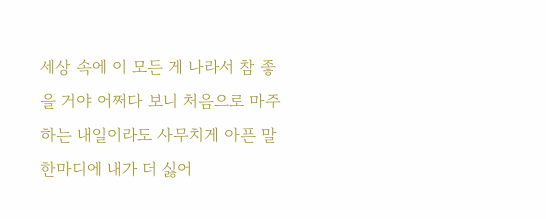세상 속에 이 모든 게 나라서 참 좋을 거야 어쩌다 보니 처음으로 마주하는 내일이라도 사무치게 아픈 말 한마디에 내가 더 싫어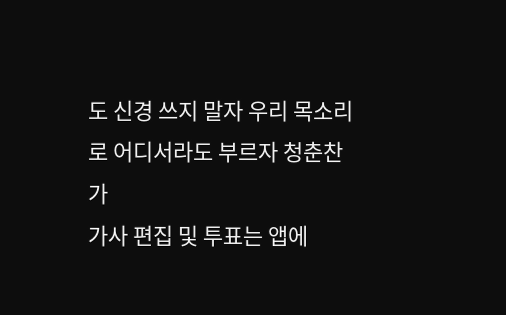도 신경 쓰지 말자 우리 목소리로 어디서라도 부르자 청춘찬가
가사 편집 및 투표는 앱에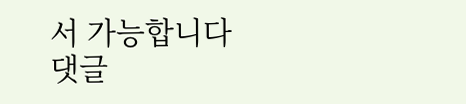서 가능합니다
댓글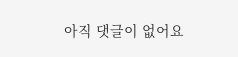아직 댓글이 없어요